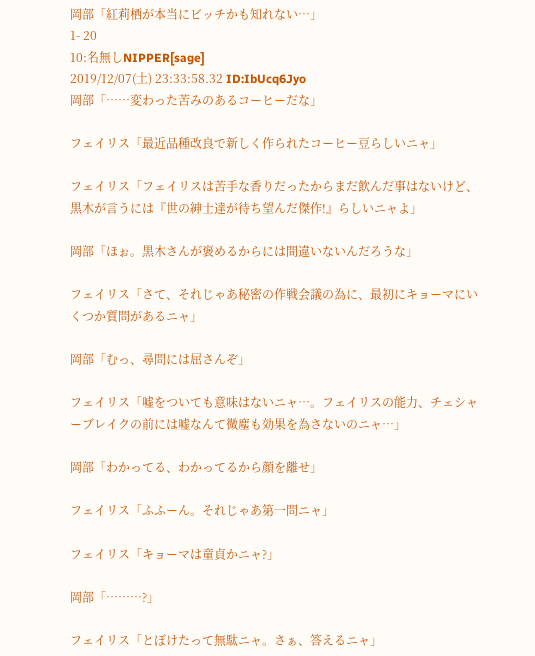岡部「紅莉栖が本当にビッチかも知れない…」
1- 20
10:名無しNIPPER[sage]
2019/12/07(土) 23:33:58.32 ID:IbUcq6Jyo
岡部「……変わった苦みのあるコーヒーだな」

フェイリス「最近品種改良で新しく作られたコーヒー豆らしいニャ」

フェイリス「フェイリスは苦手な香りだったからまだ飲んだ事はないけど、黒木が言うには『世の紳士達が待ち望んだ傑作!』らしいニャよ」

岡部「ほぉ。黒木さんが褒めるからには間違いないんだろうな」

フェイリス「さて、それじゃあ秘密の作戦会議の為に、最初にキョーマにいくつか質問があるニャ」

岡部「むっ、尋問には屈さんぞ」

フェイリス「嘘をついても意味はないニャ…。フェイリスの能力、チェシャーブレイクの前には嘘なんて微塵も効果を為さないのニャ…」

岡部「わかってる、わかってるから顔を離せ」

フェイリス「ふふーん。それじゃあ第一問ニャ」

フェイリス「キョーマは童貞かニャ?」

岡部「………?」

フェイリス「とぼけたって無駄ニャ。さぁ、答えるニャ」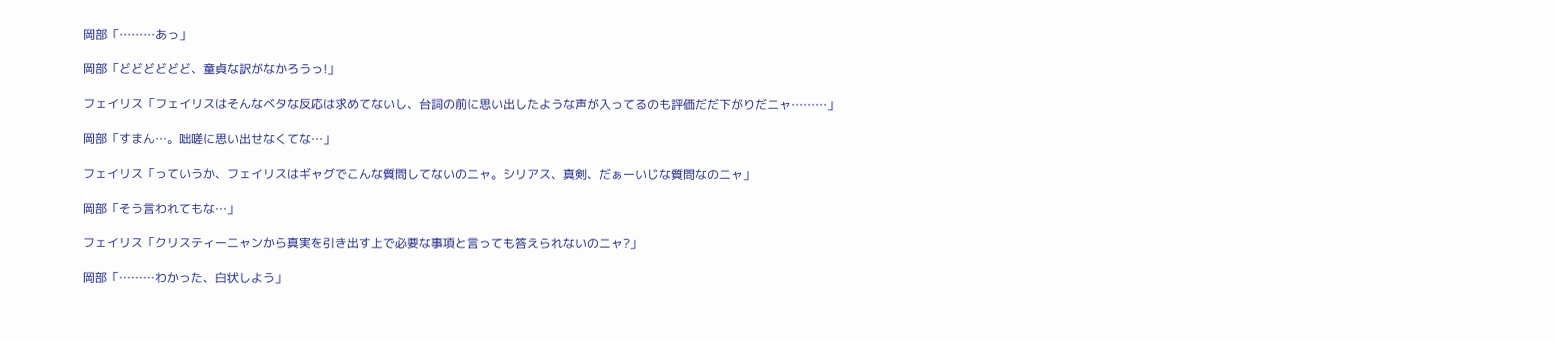岡部「………あっ」

岡部「どどどどどど、童貞な訳がなかろうっ!」

フェイリス「フェイリスはそんなベタな反応は求めてないし、台詞の前に思い出したような声が入ってるのも評価だだ下がりだニャ………」

岡部「すまん…。咄嗟に思い出せなくてな…」

フェイリス「っていうか、フェイリスはギャグでこんな質問してないのニャ。シリアス、真剣、だぁーいじな質問なのニャ」

岡部「そう言われてもな…」

フェイリス「クリスティーニャンから真実を引き出す上で必要な事項と言っても答えられないのニャ?」

岡部「………わかった、白状しよう」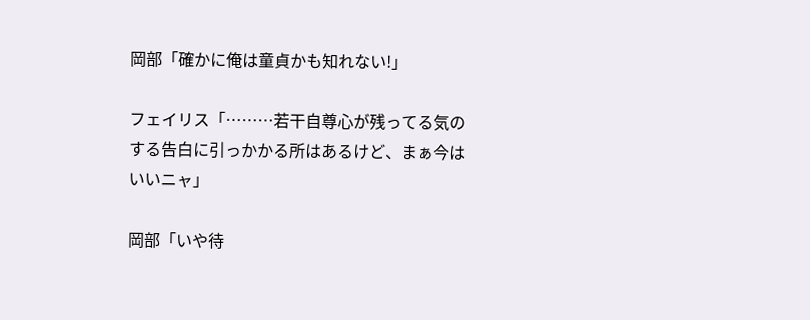岡部「確かに俺は童貞かも知れない!」

フェイリス「………若干自尊心が残ってる気のする告白に引っかかる所はあるけど、まぁ今はいいニャ」

岡部「いや待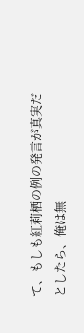て、もしも紅莉栖の例の発言が真実だとしたら、俺は無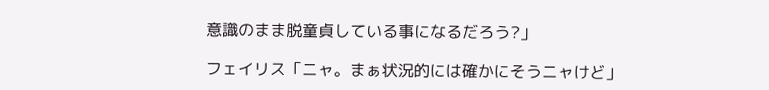意識のまま脱童貞している事になるだろう?」

フェイリス「ニャ。まぁ状況的には確かにそうニャけど」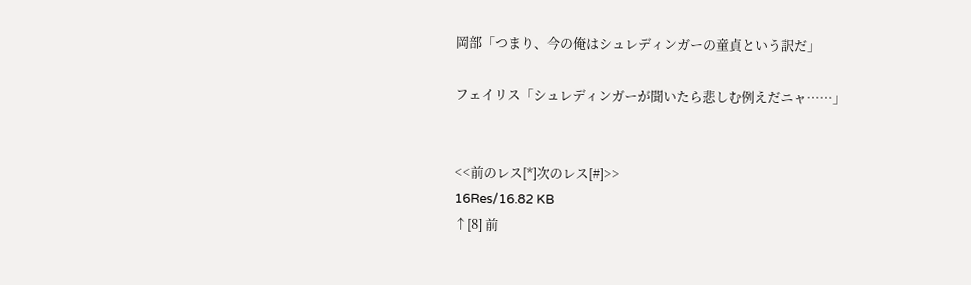岡部「つまり、今の俺はシュレディンガーの童貞という訳だ」

フェイリス「シュレディンガーが聞いたら悲しむ例えだニャ……」


<<前のレス[*]次のレス[#]>>
16Res/16.82 KB
↑[8] 前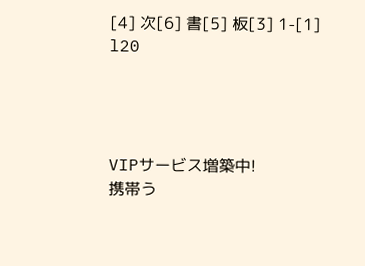[4] 次[6] 書[5] 板[3] 1-[1] l20




VIPサービス増築中!
携帯う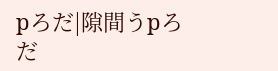pろだ|隙間うpろだ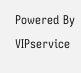Powered By VIPservice